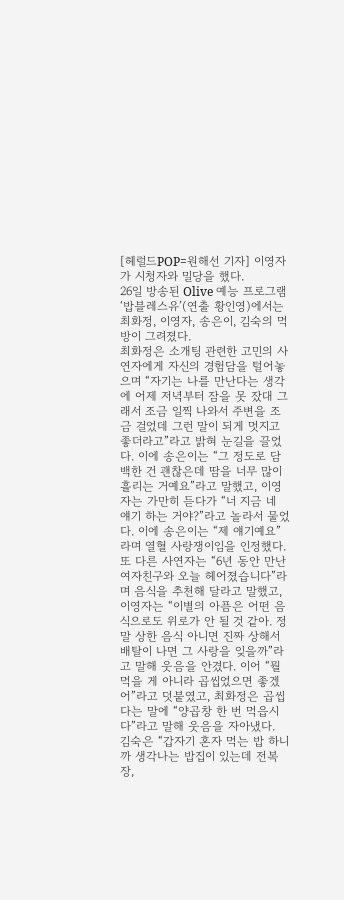[헤럴드POP=원해선 기자] 이영자가 시청자와 밀당을 했다.
26일 방송된 Olive 예능 프로그램 ‘밥블레스유’(연출 황인영)에서는 최화정, 이영자, 송은이, 김숙의 먹방이 그려졌다.
최화정은 소개팅 관련한 고민의 사연자에게 자신의 경험담을 털어놓으며 “자기는 나를 만난다는 생각에 어제 저녁부터 잠을 못 잤대 그래서 조금 일찍 나와서 주변을 조금 걸었데 그런 말이 되게 멋지고 좋더라고”라고 밝혀 눈길을 끌었다. 이에 송은이는 “그 정도로 담백한 건 괜찮은데 땀을 너무 많이 흘리는 거예요”라고 말했고, 이영자는 가만히 듣다가 “너 지금 네 얘기 하는 거야?”라고 놀라서 물었다. 이에 송은이는 “제 얘기예요”라며 열혈 사랑쟁이임을 인정했다.
또 다른 사연자는 “6년 동안 만난 여자친구와 오늘 헤어졌습니다”라며 음식을 추천해 달라고 말했고, 이영자는 “이별의 아픔은 어떤 음식으로도 위로가 안 될 것 같아. 정말 상한 음식 아니면 진짜 상해서 배탈이 나면 그 사랑을 잊을까”라고 말해 웃음을 안겼다. 이어 “뭘 먹을 게 아니라 곱씹었으면 좋겠어”라고 덧붙였고, 최화정은 곱씹다는 말에 “양곱창 한 번 먹읍시다”라고 말해 웃음을 자아냈다.
김숙은 “갑자기 혼자 먹는 밥 하니까 생각나는 밥집이 있는데 전복장,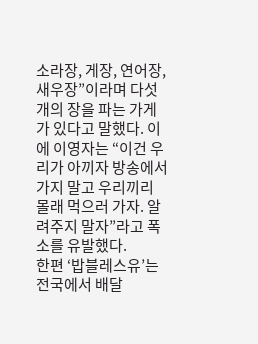소라장, 게장, 연어장, 새우장”이라며 다섯 개의 장을 파는 가게가 있다고 말했다. 이에 이영자는 “이건 우리가 아끼자 방송에서 가지 말고 우리끼리 몰래 먹으러 가자. 알려주지 말자”라고 폭소를 유발했다.
한편 ‘밥블레스유’는 전국에서 배달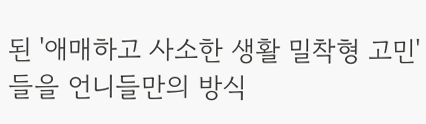된 '애매하고 사소한 생활 밀착형 고민'들을 언니들만의 방식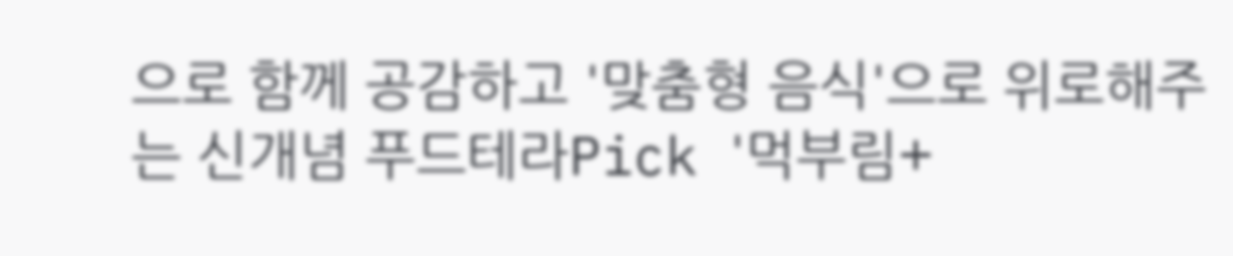으로 함께 공감하고 '맞춤형 음식'으로 위로해주는 신개념 푸드테라Pick '먹부림+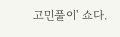고민풀이' 쇼다.